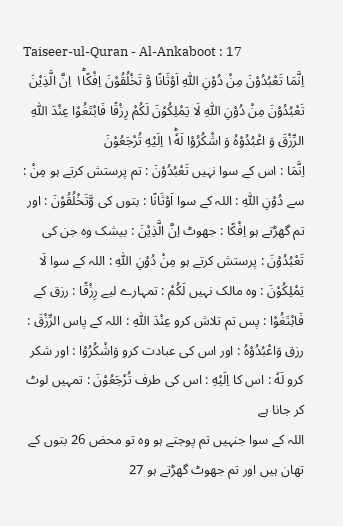Taiseer-ul-Quran - Al-Ankaboot : 17
اِنَّمَا تَعْبُدُوْنَ مِنْ دُوْنِ اللّٰهِ اَوْثَانًا وَّ تَخْلُقُوْنَ اِفْكًا١ؕ اِنَّ الَّذِیْنَ تَعْبُدُوْنَ مِنْ دُوْنِ اللّٰهِ لَا یَمْلِكُوْنَ لَكُمْ رِزْقًا فَابْتَغُوْا عِنْدَ اللّٰهِ الرِّزْقَ وَ اعْبُدُوْهُ وَ اشْكُرُوْا لَهٗ١ؕ اِلَیْهِ تُرْجَعُوْنَ
اِنَّمَا : اس کے سوا نہیں تَعْبُدُوْنَ : تم پرستش کرتے ہو مِنْ : سے دُوْنِ اللّٰهِ : اللہ کے سوا اَوْثَانًا : بتوں کی وَّتَخْلُقُوْنَ : اور تم گھڑتے ہو اِفْكًا : جھوٹ اِنَّ الَّذِيْنَ : بیشک وہ جن کی تَعْبُدُوْنَ : پرستش کرتے ہو مِنْ دُوْنِ اللّٰهِ : اللہ کے سوا لَا يَمْلِكُوْنَ : وہ مالک نہیں لَكُمْ : تمہارے لیے رِزْقًا : رزق کے فَابْتَغُوْا : پس تم تلاش کرو عِنْدَ اللّٰهِ : اللہ کے پاس الرِّزْقَ : رزق وَاعْبُدُوْهُ : اور اس کی عبادت کرو وَاشْكُرُوْا : اور شکر کرو لَهٗ : اس کا اِلَيْهِ : اس کی طرف تُرْجَعُوْنَ : تمہیں لوٹ کر جانا ہے
اللہ کے سوا جنہیں تم پوجتے ہو وہ تو محض 26 بتوں کے تھان ہیں اور تم جھوٹ گھڑتے ہو 27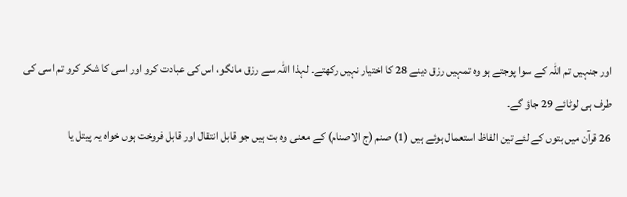اور جنہیں تم اللہ کے سوا پوجتے ہو وہ تمہیں رزق دینے 28 کا اختیار نہیں رکھتے۔ لہذا اللہ سے رزق مانگو، اس کی عبادت کرو اور اسی کا شکر کرو تم اسی کی طرف ہی لوٹائے 29 جاؤ گے۔
26 قرآن میں بتوں کے لئے تین الفاظ استعمال ہوئے ہیں (1) صنم (ج الاصنام) کے معنی وہ بت ہیں جو قابل انتقال اور قابل فروخت ہوں خواہ یہ پیتل یا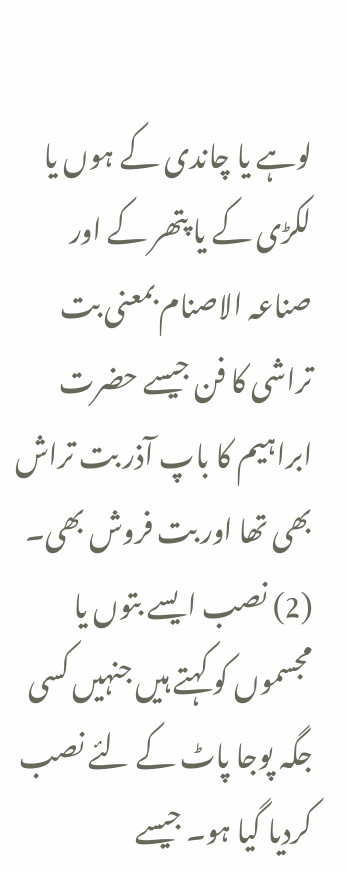لوہے یا چاندی کے ہوں یا لکڑی کے یا پتھر کے اور صناعہ الاصنام بمعنی بت تراشی کا فن جیسے حضرت ابراہیم کا باپ آذر بت تراش بھی تھا اور بت فروش بھی۔ (2) نصب ایسے بتوں یا مجسموں کو کہتے ہیں جنہیں کسی جگہ پوجا پاٹ کے لئے نصب کردیا گیا ہو۔ جیسے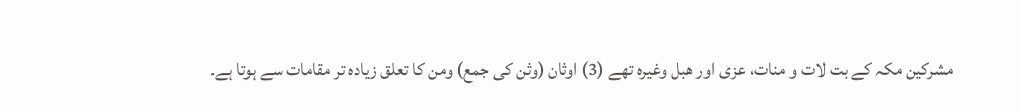مشرکین مکہ کے بت لات و منات، عزی اور ھبل وغیرہ تھے (3) اوثان (وثن کی جمع) ومن کا تعلق زیادہ تر مقامات سے ہوتا ہے۔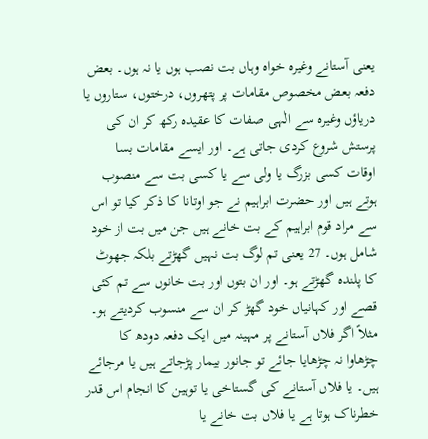یعنی آستانے وغیرہ خواہ وہاں بت نصب ہوں یا نہ ہوں۔ بعض دفعہ بعض مخصوص مقامات پر پتھروں، درختوں، ستاروں یا دریاؤں وغیرہ سے الٰہی صفات کا عقیدہ رکھ کر ان کی پرستش شروع کردی جاتی ہے۔ اور ایسے مقامات بسا اوقات کسی بزرگ یا ولی سے یا کسی بت سے منصوب ہوتے ہیں اور حضرت ابراہیم نے جو اوتانا کا ذکر کیا تو اس سے مراد قوم ابراہیم کے بت خانے ہیں جن میں بت از خود شامل ہوں۔ 27 یعنی تم لوگ بت نہیں گھڑتے بلکہ جھوٹ کا پلندہ گھڑتے ہو۔ اور ان بتوں اور بت خانوں سے تم کئی قصے اور کہانیاں خود گھڑ کر ان سے منسوب کردیتے ہو۔ مثلاً اگر فلاں آستانے پر مہینہ میں ایک دفعہ دودھ کا چڑھاوا نہ چڑھایا جائے تو جانور بیمار پڑجاتے ہیں یا مرجائے ہیں۔ یا فلاں آستانے کی گستاخی یا توہین کا انجام اس قدر خطرناک ہوتا ہے یا فلاں بت خانے یا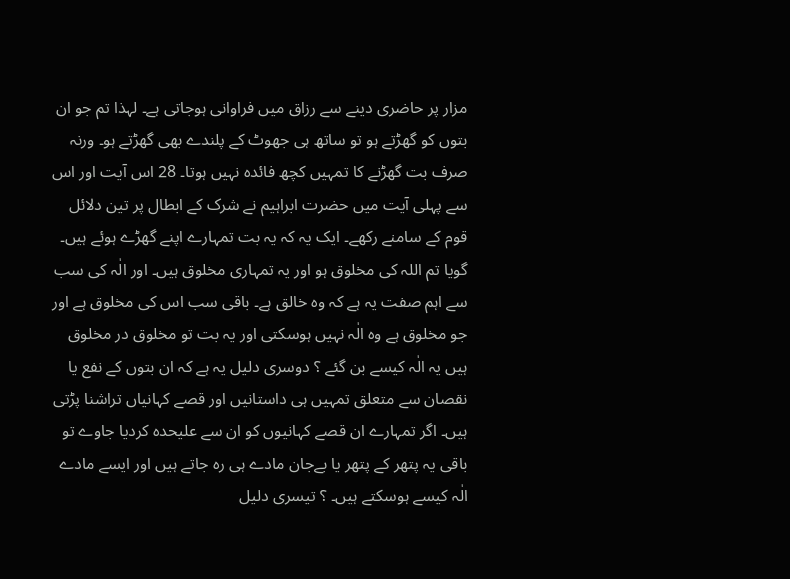مزار پر حاضری دینے سے رزاق میں فراوانی ہوجاتی ہے۔ لہذا تم جو ان بتوں کو گھڑتے ہو تو ساتھ ہی جھوٹ کے پلندے بھی گھڑتے ہو۔ ورنہ صرف بت گھڑنے کا تمہیں کچھ فائدہ نہیں ہوتا۔ 28 اس آیت اور اس سے پہلی آیت میں حضرت ابراہیم نے شرک کے ابطال پر تین دلائل قوم کے سامنے رکھے۔ ایک یہ کہ یہ بت تمہارے اپنے گھڑے ہوئے ہیں۔ گویا تم اللہ کی مخلوق ہو اور یہ تمہاری مخلوق ہیں۔ اور الٰہ کی سب سے اہم صفت یہ ہے کہ وہ خالق ہے۔ باقی سب اس کی مخلوق ہے اور جو مخلوق ہے وہ الٰہ نہیں ہوسکتی اور یہ بت تو مخلوق در مخلوق ہیں یہ الٰہ کیسے بن گئے ؟ دوسری دلیل یہ ہے کہ ان بتوں کے نفع یا نقصان سے متعلق تمہیں ہی داستانیں اور قصے کہانیاں تراشنا پڑتی ہیں۔ اگر تمہارے ان قصے کہانیوں کو ان سے علیحدہ کردیا جاوے تو باقی یہ پتھر کے پتھر یا بےجان مادے ہی رہ جاتے ہیں اور ایسے مادے الٰہ کیسے ہوسکتے ہیں۔ ؟ تیسری دلیل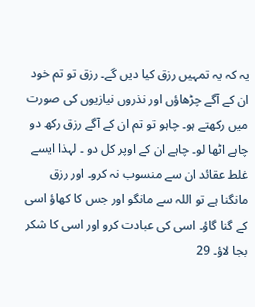یہ کہ یہ تمہیں رزق کیا دیں گے۔ رزق تو تم خود ان کے آگے چڑھاؤں اور نذروں نیازیوں کی صورت میں رکھتے ہو۔ چاہو تو تم ان کے آگے رزق رکھ دو چاہے اٹھا لو۔ چاہے ان کے اوپر کل دو ۔ لہذا ایسے غلط عقائد ان سے منسوب نہ کرو۔ اور رزق مانگنا ہے تو اللہ سے مانگو اور جس کا کھاؤ اسی کے گنا گاؤ۔ اسی کی عبادت کرو اور اسی کا شکر بجا لاؤ۔ 29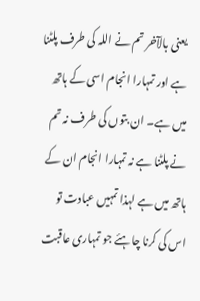یعنی بالآخر تم نے اللہ کی طرف پلٹنا ہے اور تمہارا انجام اسی کے ہاتھ میں ہے۔ ان بتوں کی طرف نہ تم نے پلٹنا ہے نہ تمہارا انجام ان کے ہاتھ میں ہے لہذا تمہیں عبادت تو اس کی کرنا چاہئے جو تمہاری عاقبت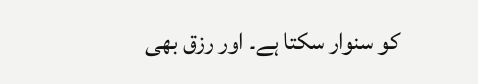کو سنوار سکتا ہے۔ اور رزق بھی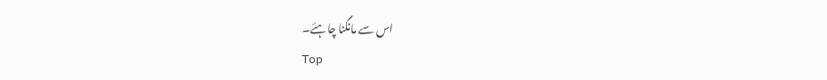اس سے مانگنا چاہئے۔
Top